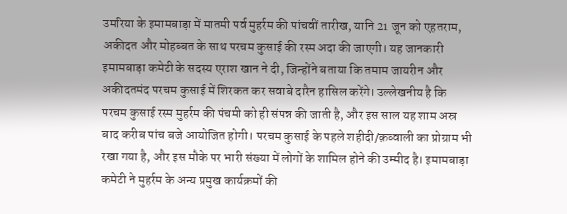उमरिया के इमामबाड़ा में मातमी पर्व मुहर्रम की पांचवीं तारीख, यानि 21 जून को एहतराम, अकीदत और मोहब्बत के साथ परचम कुसाई की रस्म अदा की जाएगी। यह जानकारी इमामबाड़ा कमेटी के सदस्य एराश खान ने दी, जिन्होंने बताया कि तमाम जायरीन और अकीदतमंद परचम कुसाई में शिरकत कर सवाबे दारैन हासिल करेंगे। उल्लेखनीय है कि परचम कुसाई रस्म मुहर्रम की पंचमी को ही संपन्न की जाती है, और इस साल यह शाम अस्र बाद करीब पांच बजे आयोजित होगी। परचम कुसाई के पहले शहीदी/क़व्वाली का प्रोग्राम भी रखा गया है, और इस मौके पर भारी संख्या में लोगों के शामिल होने की उम्मीद है। इमामबाड़ा कमेटी ने मुहर्रम के अन्य प्रमुख कार्यक्रमों की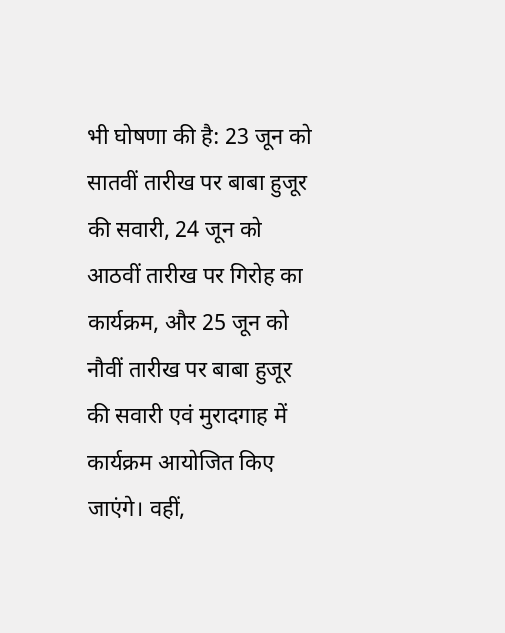भी घोषणा की है: 23 जून को सातवीं तारीख पर बाबा हुजूर की सवारी, 24 जून को आठवीं तारीख पर गिरोह का कार्यक्रम, और 25 जून को नौवीं तारीख पर बाबा हुजूर की सवारी एवं मुरादगाह में कार्यक्रम आयोजित किए जाएंगे। वहीं,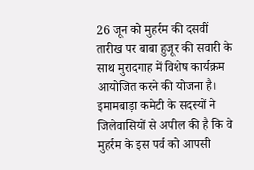26 जून को मुहर्रम की दसवीं तारीख पर बाबा हुजूर की सवारी के साथ मुरादगाह में विशेष कार्यक्रम आयोजित करने की योजना है। इमामबाड़ा कमेटी के सदस्यों ने जिलेवासियों से अपील की है कि वे मुहर्रम के इस पर्व को आपसी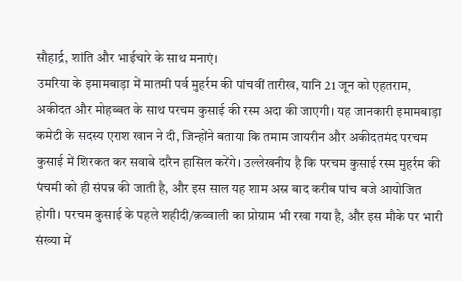सौहार्द्र, शांति और भाईचारे के साथ मनाएं।
उमरिया के इमामबाड़ा में मातमी पर्व मुहर्रम की पांचवीं तारीख, यानि 21 जून को एहतराम, अकीदत और मोहब्बत के साथ परचम कुसाई की रस्म अदा की जाएगी। यह जानकारी इमामबाड़ा कमेटी के सदस्य एराश खान ने दी, जिन्होंने बताया कि तमाम जायरीन और अकीदतमंद परचम कुसाई में शिरकत कर सवाबे दारैन हासिल करेंगे। उल्लेखनीय है कि परचम कुसाई रस्म मुहर्रम की पंचमी को ही संपन्न की जाती है, और इस साल यह शाम अस्र बाद करीब पांच बजे आयोजित होगी। परचम कुसाई के पहले शहीदी/क़व्वाली का प्रोग्राम भी रखा गया है, और इस मौके पर भारी संख्या में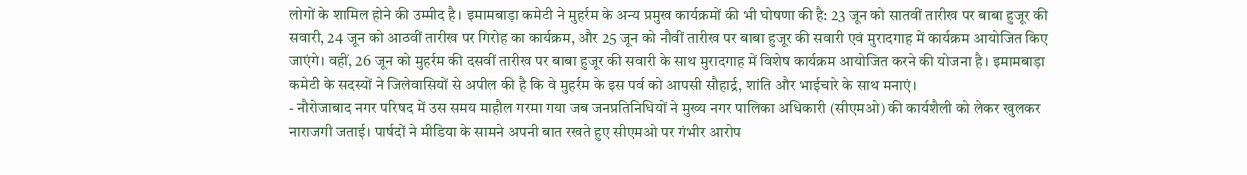लोगों के शामिल होने की उम्मीद है। इमामबाड़ा कमेटी ने मुहर्रम के अन्य प्रमुख कार्यक्रमों की भी घोषणा की है: 23 जून को सातवीं तारीख पर बाबा हुजूर की सवारी, 24 जून को आठवीं तारीख पर गिरोह का कार्यक्रम, और 25 जून को नौवीं तारीख पर बाबा हुजूर की सवारी एवं मुरादगाह में कार्यक्रम आयोजित किए जाएंगे। वहीं, 26 जून को मुहर्रम की दसवीं तारीख पर बाबा हुजूर की सवारी के साथ मुरादगाह में विशेष कार्यक्रम आयोजित करने की योजना है। इमामबाड़ा कमेटी के सदस्यों ने जिलेवासियों से अपील की है कि वे मुहर्रम के इस पर्व को आपसी सौहार्द्र, शांति और भाईचारे के साथ मनाएं।
- नौरोजाबाद नगर परिषद में उस समय माहौल गरमा गया जब जनप्रतिनिधियों ने मुख्य नगर पालिका अधिकारी (सीएमओ) की कार्यशैली को लेकर खुलकर नाराजगी जताई। पार्षदों ने मीडिया के सामने अपनी बात रखते हुए सीएमओ पर गंभीर आरोप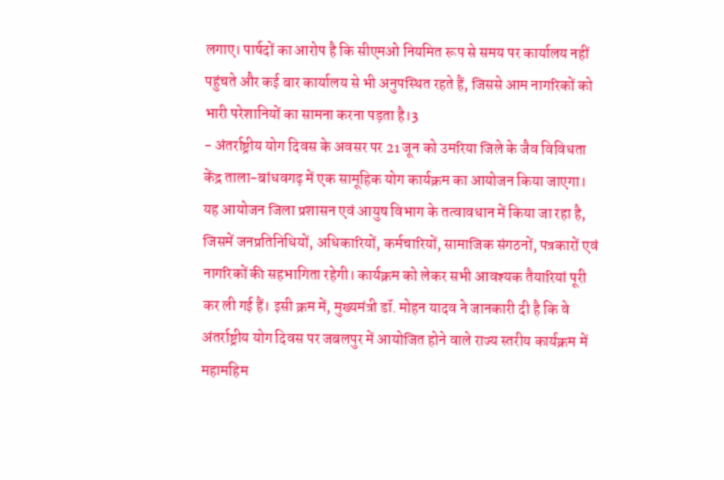लगाए। पार्षदों का आरोप है कि सीएमओ नियमित रूप से समय पर कार्यालय नहीं पहुंचते और कई बार कार्यालय से भी अनुपस्थित रहते हैं, जिससे आम नागरिकों को भारी परेशानियों का सामना करना पड़ता है।3
- अंतर्राष्ट्रीय योग दिवस के अवसर पर 21 जून को उमरिया जिले के जैव विविधता केंद्र ताला-बांधवगढ़ में एक सामूहिक योग कार्यक्रम का आयोजन किया जाएगा। यह आयोजन जिला प्रशासन एवं आयुष विभाग के तत्वावधान में किया जा रहा है, जिसमें जनप्रतिनिधियों, अधिकारियों, कर्मचारियों, सामाजिक संगठनों, पत्रकारों एवं नागरिकों की सहभागिता रहेगी। कार्यक्रम को लेकर सभी आवश्यक तैयारियां पूरी कर ली गई हैं। इसी क्रम में, मुख्यमंत्री डॉ. मोहन यादव ने जानकारी दी है कि वे अंतर्राष्ट्रीय योग दिवस पर जबलपुर में आयोजित होने वाले राज्य स्तरीय कार्यक्रम में महामहिम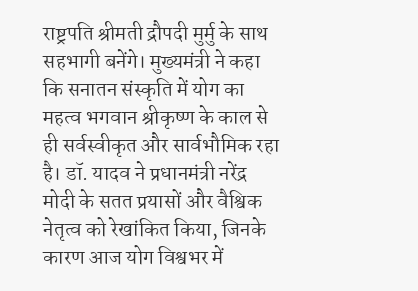राष्ट्रपति श्रीमती द्रौपदी मुर्मु के साथ सहभागी बनेंगे। मुख्यमंत्री ने कहा कि सनातन संस्कृति में योग का महत्व भगवान श्रीकृष्ण के काल से ही सर्वस्वीकृत और सार्वभौमिक रहा है। डॉ. यादव ने प्रधानमंत्री नरेंद्र मोदी के सतत प्रयासों और वैश्विक नेतृत्व को रेखांकित किया, जिनके कारण आज योग विश्वभर में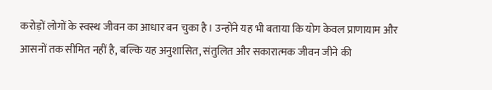करोड़ों लोगों के स्वस्थ जीवन का आधार बन चुका है। उन्होंने यह भी बताया कि योग केवल प्राणायाम और आसनों तक सीमित नहीं है, बल्कि यह अनुशासित, संतुलित और सकारात्मक जीवन जीने की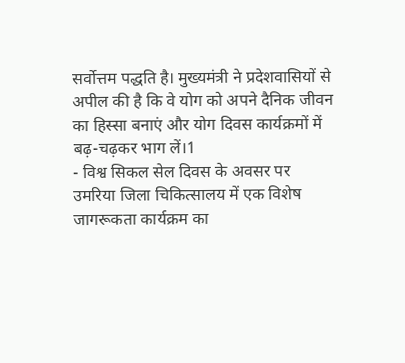सर्वोत्तम पद्धति है। मुख्यमंत्री ने प्रदेशवासियों से अपील की है कि वे योग को अपने दैनिक जीवन का हिस्सा बनाएं और योग दिवस कार्यक्रमों में बढ़-चढ़कर भाग लें।1
- विश्व सिकल सेल दिवस के अवसर पर उमरिया जिला चिकित्सालय में एक विशेष जागरूकता कार्यक्रम का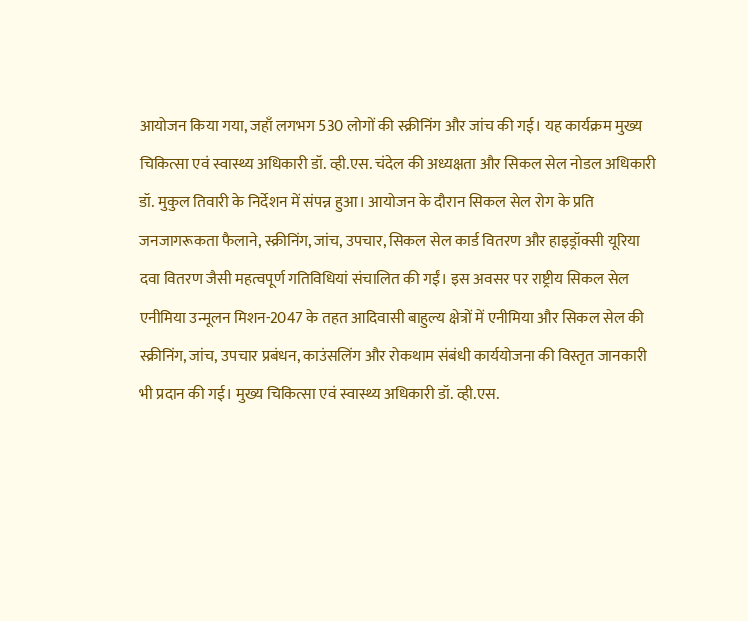आयोजन किया गया, जहाँ लगभग 530 लोगों की स्क्रीनिंग और जांच की गई। यह कार्यक्रम मुख्य चिकित्सा एवं स्वास्थ्य अधिकारी डॉ. व्ही.एस. चंदेल की अध्यक्षता और सिकल सेल नोडल अधिकारी डॉ. मुकुल तिवारी के निर्देशन में संपन्न हुआ। आयोजन के दौरान सिकल सेल रोग के प्रति जनजागरूकता फैलाने, स्क्रीनिंग, जांच, उपचार, सिकल सेल कार्ड वितरण और हाइड्रॉक्सी यूरिया दवा वितरण जैसी महत्वपूर्ण गतिविधियां संचालित की गईं। इस अवसर पर राष्ट्रीय सिकल सेल एनीमिया उन्मूलन मिशन-2047 के तहत आदिवासी बाहुल्य क्षेत्रों में एनीमिया और सिकल सेल की स्क्रीनिंग, जांच, उपचार प्रबंधन, काउंसलिंग और रोकथाम संबंधी कार्ययोजना की विस्तृत जानकारी भी प्रदान की गई। मुख्य चिकित्सा एवं स्वास्थ्य अधिकारी डॉ. व्ही.एस.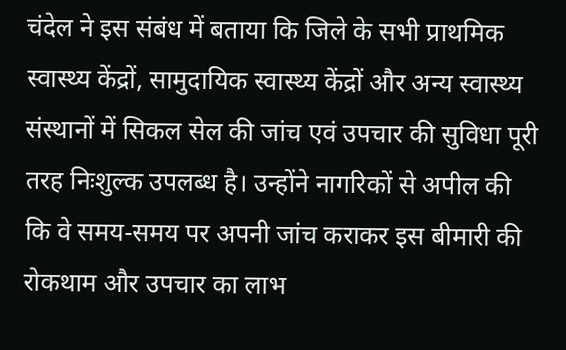चंदेल ने इस संबंध में बताया कि जिले के सभी प्राथमिक स्वास्थ्य केंद्रों, सामुदायिक स्वास्थ्य केंद्रों और अन्य स्वास्थ्य संस्थानों में सिकल सेल की जांच एवं उपचार की सुविधा पूरी तरह निःशुल्क उपलब्ध है। उन्होंने नागरिकों से अपील की कि वे समय-समय पर अपनी जांच कराकर इस बीमारी की रोकथाम और उपचार का लाभ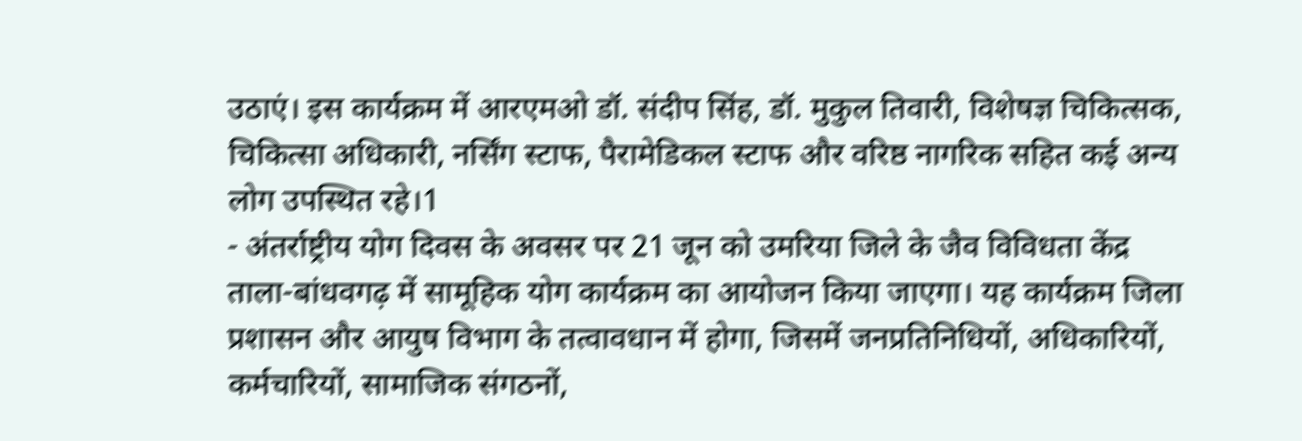उठाएं। इस कार्यक्रम में आरएमओ डॉ. संदीप सिंह, डॉ. मुकुल तिवारी, विशेषज्ञ चिकित्सक, चिकित्सा अधिकारी, नर्सिंग स्टाफ, पैरामेडिकल स्टाफ और वरिष्ठ नागरिक सहित कई अन्य लोग उपस्थित रहे।1
- अंतर्राष्ट्रीय योग दिवस के अवसर पर 21 जून को उमरिया जिले के जैव विविधता केंद्र ताला-बांधवगढ़ में सामूहिक योग कार्यक्रम का आयोजन किया जाएगा। यह कार्यक्रम जिला प्रशासन और आयुष विभाग के तत्वावधान में होगा, जिसमें जनप्रतिनिधियों, अधिकारियों, कर्मचारियों, सामाजिक संगठनों,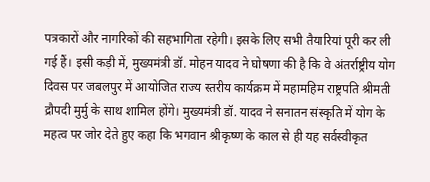पत्रकारों और नागरिकों की सहभागिता रहेगी। इसके लिए सभी तैयारियां पूरी कर ली गई हैं। इसी कड़ी में, मुख्यमंत्री डॉ. मोहन यादव ने घोषणा की है कि वे अंतर्राष्ट्रीय योग दिवस पर जबलपुर में आयोजित राज्य स्तरीय कार्यक्रम में महामहिम राष्ट्रपति श्रीमती द्रौपदी मुर्मु के साथ शामिल होंगे। मुख्यमंत्री डॉ. यादव ने सनातन संस्कृति में योग के महत्व पर जोर देते हुए कहा कि भगवान श्रीकृष्ण के काल से ही यह सर्वस्वीकृत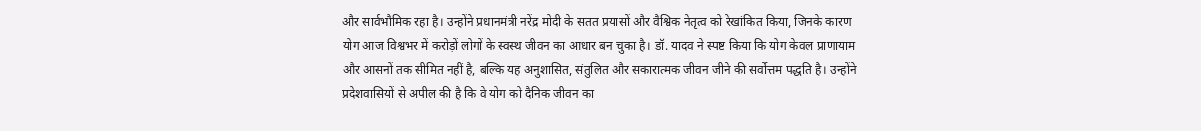और सार्वभौमिक रहा है। उन्होंने प्रधानमंत्री नरेंद्र मोदी के सतत प्रयासों और वैश्विक नेतृत्व को रेखांकित किया, जिनके कारण योग आज विश्वभर में करोड़ों लोगों के स्वस्थ जीवन का आधार बन चुका है। डॉ. यादव ने स्पष्ट किया कि योग केवल प्राणायाम और आसनों तक सीमित नहीं है, बल्कि यह अनुशासित, संतुलित और सकारात्मक जीवन जीने की सर्वोत्तम पद्धति है। उन्होंने प्रदेशवासियों से अपील की है कि वे योग को दैनिक जीवन का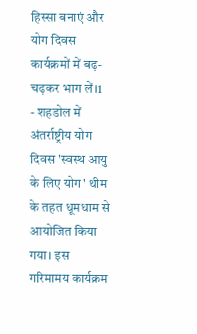हिस्सा बनाएं और योग दिवस कार्यक्रमों में बढ़-चढ़कर भाग लें।1
- शहडोल में अंतर्राष्ट्रीय योग दिवस 'स्वस्थ आयु के लिए योग' थीम के तहत धूमधाम से आयोजित किया गया। इस गरिमामय कार्यक्रम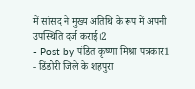में सांसद ने मुख्य अतिथि के रूप में अपनी उपस्थिति दर्ज कराई।2
- Post by पंडित कृष्णा मिश्रा पत्रकार1
- डिंडोरी जिले के शहपुरा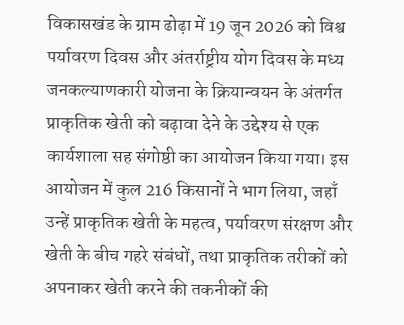विकासखंड के ग्राम ढोढ़ा में 19 जून 2026 को विश्व पर्यावरण दिवस और अंतर्राष्ट्रीय योग दिवस के मध्य जनकल्याणकारी योजना के क्रियान्वयन के अंतर्गत प्राकृतिक खेती को बढ़ावा देने के उद्देश्य से एक कार्यशाला सह संगोष्ठी का आयोजन किया गया। इस आयोजन में कुल 216 किसानों ने भाग लिया, जहाँ उन्हें प्राकृतिक खेती के महत्व, पर्यावरण संरक्षण और खेती के बीच गहरे संबंधों, तथा प्राकृतिक तरीकों को अपनाकर खेती करने की तकनीकों की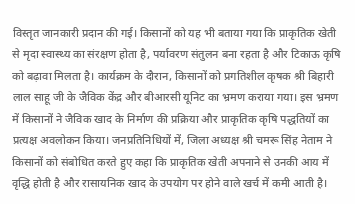विस्तृत जानकारी प्रदान की गई। किसानों को यह भी बताया गया कि प्राकृतिक खेती से मृदा स्वास्थ्य का संरक्षण होता है, पर्यावरण संतुलन बना रहता है और टिकाऊ कृषि को बढ़ावा मिलता है। कार्यक्रम के दौरान, किसानों को प्रगतिशील कृषक श्री बिहारी लाल साहू जी के जैविक केंद्र और बीआरसी यूनिट का भ्रमण कराया गया। इस भ्रमण में किसानों ने जैविक खाद के निर्माण की प्रक्रिया और प्राकृतिक कृषि पद्धतियों का प्रत्यक्ष अवलोकन किया। जनप्रतिनिधियों में, जिला अध्यक्ष श्री चमरू सिंह नेताम ने किसानों को संबोधित करते हुए कहा कि प्राकृतिक खेती अपनाने से उनकी आय में वृद्धि होती है और रासायनिक खाद के उपयोग पर होने वाले खर्च में कमी आती है।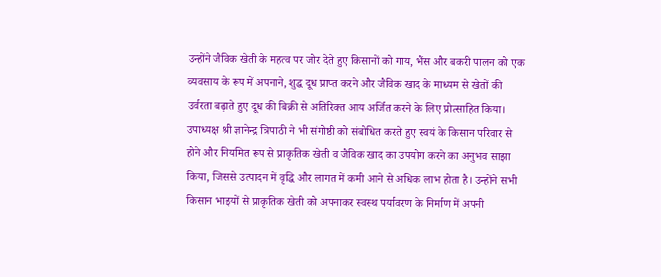उन्होंने जैविक खेती के महत्व पर जोर देते हुए किसानों को गाय, भैंस और बकरी पालन को एक व्यवसाय के रूप में अपनाने, शुद्ध दूध प्राप्त करने और जैविक खाद के माध्यम से खेतों की उर्वरता बढ़ाते हुए दूध की बिक्री से अतिरिक्त आय अर्जित करने के लिए प्रोत्साहित किया। उपाध्यक्ष श्री ज्ञानेन्द्र त्रिपाठी ने भी संगोष्ठी को संबोधित करते हुए स्वयं के किसान परिवार से होने और नियमित रूप से प्राकृतिक खेती व जैविक खाद का उपयोग करने का अनुभव साझा किया, जिससे उत्पादन में वृद्धि और लागत में कमी आने से अधिक लाभ होता है। उन्होंने सभी किसान भाइयों से प्राकृतिक खेती को अपनाकर स्वस्थ पर्यावरण के निर्माण में अपनी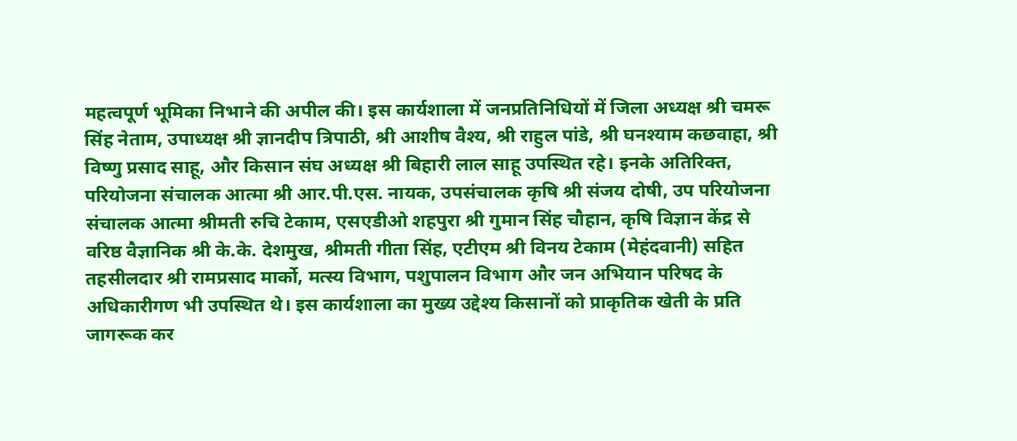महत्वपूर्ण भूमिका निभाने की अपील की। इस कार्यशाला में जनप्रतिनिधियों में जिला अध्यक्ष श्री चमरू सिंह नेताम, उपाध्यक्ष श्री ज्ञानदीप त्रिपाठी, श्री आशीष वैश्य, श्री राहुल पांडे, श्री घनश्याम कछवाहा, श्री विष्णु प्रसाद साहू, और किसान संघ अध्यक्ष श्री बिहारी लाल साहू उपस्थित रहे। इनके अतिरिक्त, परियोजना संचालक आत्मा श्री आर.पी.एस. नायक, उपसंचालक कृषि श्री संजय दोषी, उप परियोजना संचालक आत्मा श्रीमती रुचि टेकाम, एसएडीओ शहपुरा श्री गुमान सिंह चौहान, कृषि विज्ञान केंद्र से वरिष्ठ वैज्ञानिक श्री के.के. देशमुख, श्रीमती गीता सिंह, एटीएम श्री विनय टेकाम (मेहंदवानी) सहित तहसीलदार श्री रामप्रसाद मार्को, मत्स्य विभाग, पशुपालन विभाग और जन अभियान परिषद के अधिकारीगण भी उपस्थित थे। इस कार्यशाला का मुख्य उद्देश्य किसानों को प्राकृतिक खेती के प्रति जागरूक कर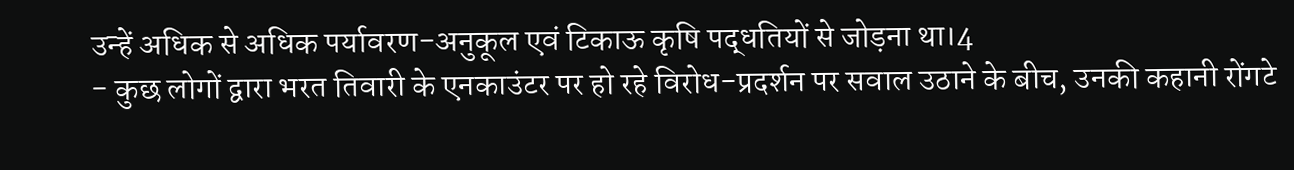उन्हें अधिक से अधिक पर्यावरण-अनुकूल एवं टिकाऊ कृषि पद्धतियों से जोड़ना था।4
- कुछ लोगों द्वारा भरत तिवारी के एनकाउंटर पर हो रहे विरोध-प्रदर्शन पर सवाल उठाने के बीच, उनकी कहानी रोंगटे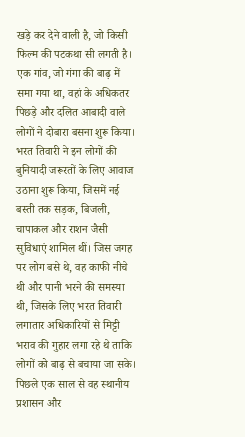खड़े कर देने वाली है, जो किसी फिल्म की पटकथा सी लगती है। एक गांव, जो गंगा की बाढ़ में समा गया था, वहां के अधिकतर पिछड़े और दलित आबादी वाले लोगों ने दोबारा बसना शुरू किया। भरत तिवारी ने इन लोगों की बुनियादी जरूरतों के लिए आवाज उठाना शुरू किया, जिसमें नई बस्ती तक सड़क, बिजली, चापाकल और राशन जैसी सुविधाएं शामिल थीं। जिस जगह पर लोग बसे थे, वह काफी नीचे थी और पानी भरने की समस्या थी, जिसके लिए भरत तिवारी लगातार अधिकारियों से मिट्टी भराव की गुहार लगा रहे थे ताकि लोगों को बाढ़ से बचाया जा सके। पिछले एक साल से वह स्थानीय प्रशासन और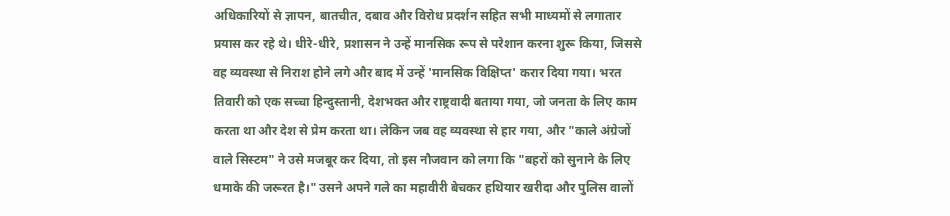अधिकारियों से ज्ञापन, बातचीत, दबाव और विरोध प्रदर्शन सहित सभी माध्यमों से लगातार प्रयास कर रहे थे। धीरे-धीरे, प्रशासन ने उन्हें मानसिक रूप से परेशान करना शुरू किया, जिससे वह व्यवस्था से निराश होने लगे और बाद में उन्हें 'मानसिक विक्षिप्त' करार दिया गया। भरत तिवारी को एक सच्चा हिन्दुस्तानी, देशभक्त और राष्ट्रवादी बताया गया, जो जनता के लिए काम करता था और देश से प्रेम करता था। लेकिन जब वह व्यवस्था से हार गया, और "काले अंग्रेजों वाले सिस्टम" ने उसे मजबूर कर दिया, तो इस नौजवान को लगा कि "बहरों को सुनाने के लिए धमाके की जरूरत है।" उसने अपने गले का महावीरी बेचकर हथियार खरीदा और पुलिस वालों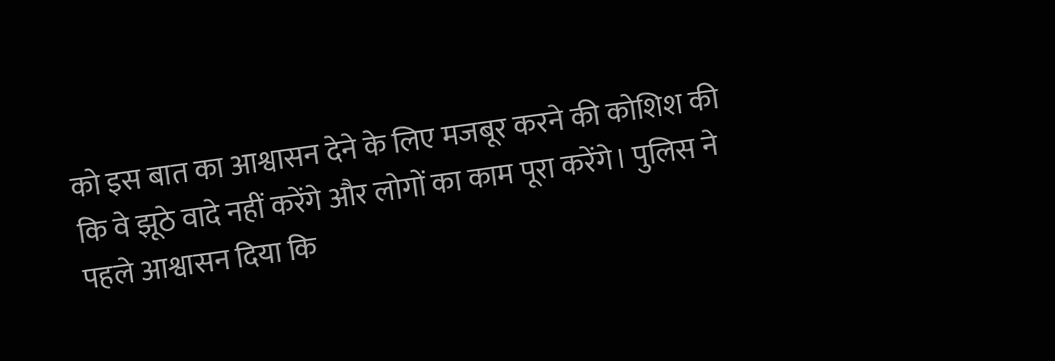को इस बात का आश्वासन देने के लिए मजबूर करने की कोशिश की कि वे झूठे वादे नहीं करेंगे और लोगों का काम पूरा करेंगे। पुलिस ने पहले आश्वासन दिया कि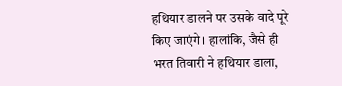हथियार डालने पर उसके वादे पूरे किए जाएंगे। हालांकि, जैसे ही भरत तिवारी ने हथियार डाला,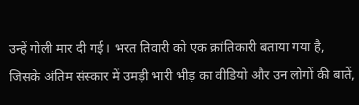उन्हें गोली मार दी गई। भरत तिवारी को एक क्रांतिकारी बताया गया है, जिसके अंतिम संस्कार में उमड़ी भारी भीड़ का वीडियो और उन लोगों की बातें,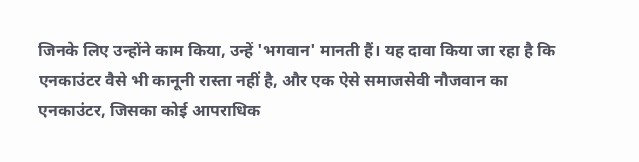जिनके लिए उन्होंने काम किया, उन्हें 'भगवान' मानती हैं। यह दावा किया जा रहा है कि एनकाउंटर वैसे भी कानूनी रास्ता नहीं है, और एक ऐसे समाजसेवी नौजवान का एनकाउंटर, जिसका कोई आपराधिक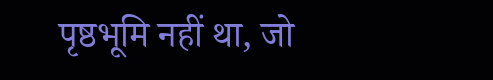पृष्ठभूमि नहीं था, जो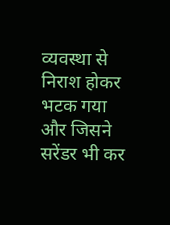व्यवस्था से निराश होकर भटक गया और जिसने सरेंडर भी कर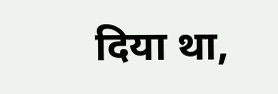दिया था,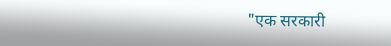"एक सरकारी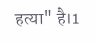हत्या" है।1